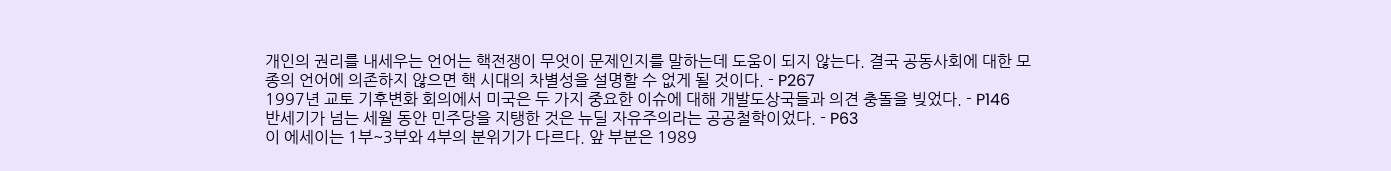개인의 권리를 내세우는 언어는 핵전쟁이 무엇이 문제인지를 말하는데 도움이 되지 않는다. 결국 공동사회에 대한 모종의 언어에 의존하지 않으면 핵 시대의 차별성을 설명할 수 없게 될 것이다. - P267
1997년 교토 기후변화 회의에서 미국은 두 가지 중요한 이슈에 대해 개발도상국들과 의견 충돌을 빚었다. - P146
반세기가 넘는 세월 동안 민주당을 지탱한 것은 뉴딜 자유주의라는 공공철학이었다. - P63
이 에세이는 1부~3부와 4부의 분위기가 다르다. 앞 부분은 1989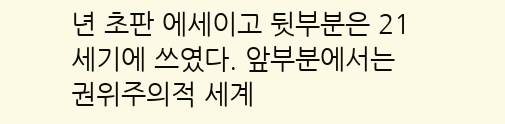년 초판 에세이고 뒷부분은 21세기에 쓰였다. 앞부분에서는 권위주의적 세계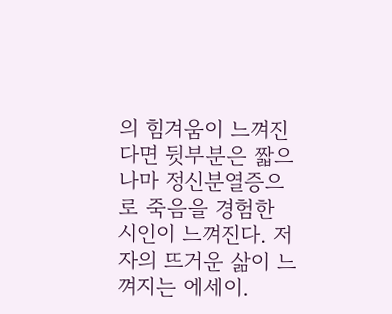의 힘겨움이 느껴진다면 뒷부분은 짧으나마 정신분열증으로 죽음을 경험한 시인이 느껴진다. 저자의 뜨거운 삶이 느껴지는 에세이.